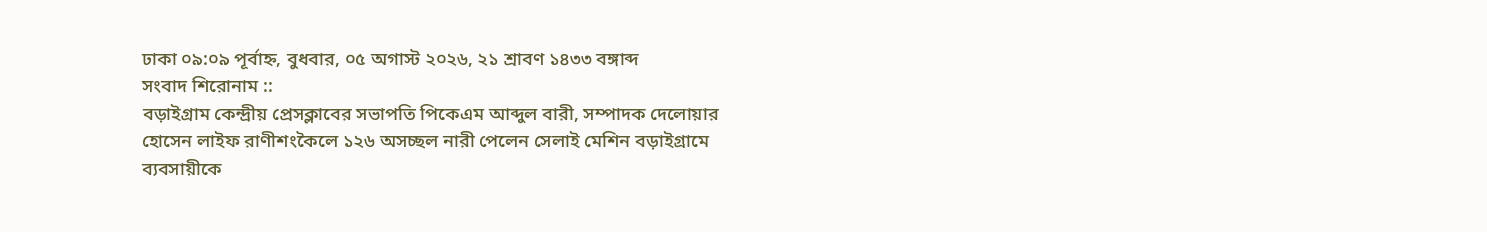ঢাকা ০৯:০৯ পূর্বাহ্ন, বুধবার, ০৫ অগাস্ট ২০২৬, ২১ শ্রাবণ ১৪৩৩ বঙ্গাব্দ
সংবাদ শিরোনাম ::
বড়াইগ্রাম কেন্দ্রীয় প্রেসক্লাবের সভাপতি পিকেএম আব্দুল বারী, সম্পাদক দেলোয়ার হোসেন লাইফ রাণীশংকৈলে ১২৬ অসচ্ছল নারী পেলেন সেলাই মেশিন বড়াইগ্রামে ব্যবসায়ীকে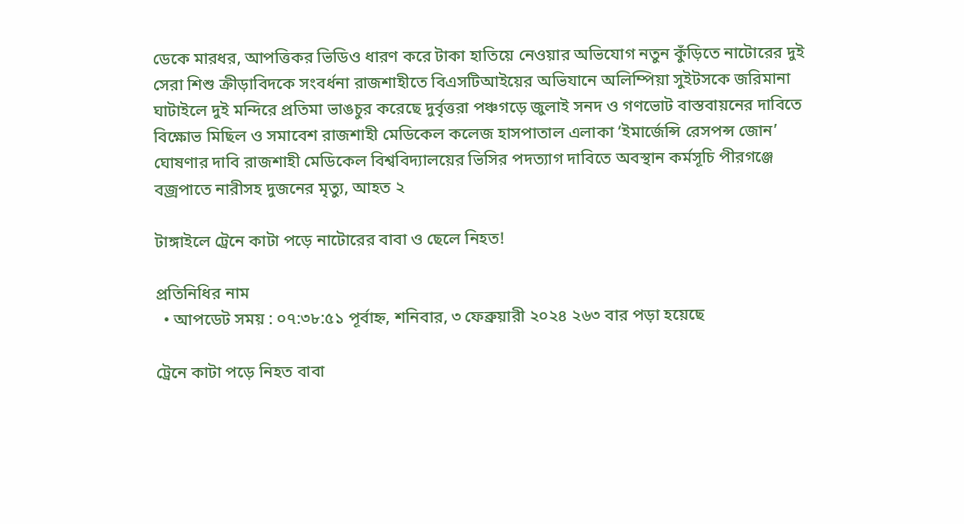ডেকে মারধর, আপত্তিকর ভিডিও ধারণ করে টাকা হাতিয়ে নেওয়ার অভিযোগ নতুন কুঁড়িতে নাটোরের দুই সেরা শিশু ক্রীড়াবিদকে সংবর্ধনা রাজশাহীতে বিএসটিআইয়ের অভিযানে অলিম্পিয়া সুইটসকে জরিমানা ঘাটাইলে দুই মন্দিরে প্রতিমা ভাঙচুর করেছে দুর্বৃত্তরা পঞ্চগড়ে জুলাই সনদ ও গণভোট বাস্তবায়নের দাবিতে বিক্ষোভ মিছিল ও সমাবেশ রাজশাহী মেডিকেল কলেজ হাসপাতাল এলাকা ‘ইমার্জেন্সি রেসপন্স জোন’ ঘোষণার দাবি রাজশাহী মেডিকেল বিশ্ববিদ্যালয়ের ভিসির পদত্যাগ দাবিতে অবস্থান কর্মসূচি পীরগঞ্জে বজ্রপাতে নারীসহ দুজনের মৃত্যু, আহত ২

টাঙ্গাইলে ট্রেনে কাটা পড়ে নাটোরের বাবা ও ছেলে নিহত!

প্রতিনিধির নাম
  • আপডেট সময় : ০৭:৩৮:৫১ পূর্বাহ্ন, শনিবার, ৩ ফেব্রুয়ারী ২০২৪ ২৬৩ বার পড়া হয়েছে

ট্রেনে কাটা পড়ে নিহত বাবা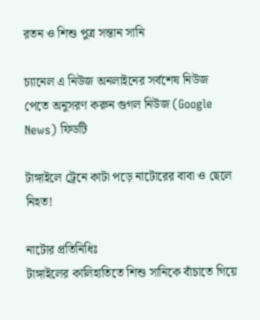রতন ও শিশু পুত্র সন্তান সানি

চ্যানেল এ নিউজ অনলাইনের সর্বশেষ নিউজ পেতে অনুসরণ করুন গুগল নিউজ (Google News) ফিডটি

টাঙ্গাইলে ট্রেনে কাটা পড়ে নাটোরের বাবা ও ছেলে নিহত!

নাটোর প্রতিনিধিঃ
টাঙ্গাইলের কালিহাতিতে শিশু সানিকে বাঁচাতে গিয়ে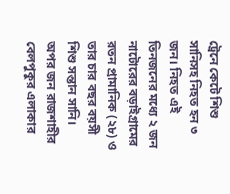ট্রেনে কেটে শিশু সানিসহ নিহত হন ৩ জন। নিহত এই তিনজনের মধ্যে ২ জন নাটোরের বড়াইগ্রামের রতন প্রামানিক (২৮) ও তার চার বছর বয়সী শিশু সন্তান সানি। অপর জন রাজশাহীর বেলপুকুর এলাকার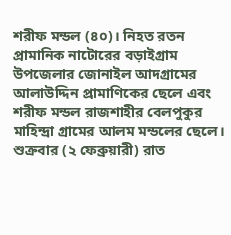শরীফ মন্ডল (৪০)। নিহত রতন প্রামানিক নাটোরের বড়াইগ্রাম উপজেলার জোনাইল আদগ্রামের আলাউদ্দিন প্রামাণিকের ছেলে এবং শরীফ মন্ডল রাজশাহীর বেলপুকুর মাহিন্দ্রা গ্রামের আলম মন্ডলের ছেলে। শুক্রবার (২ ফেব্রুয়ারী) রাত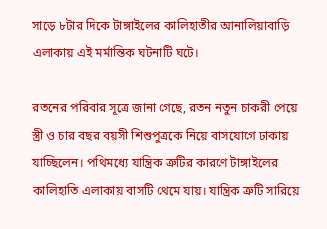সাড়ে ৮টার দিকে টাঙ্গাইলের কালিহাতীর আনালিয়াবাড়ি এলাকায় এই মর্মান্তিক ঘটনাটি ঘটে।

রতনের পরিবার সূত্রে জানা গেছে, রতন নতুন চাকরী পেয়ে স্ত্রী ও চার বছর বয়সী শিশুপুত্রকে নিয়ে বাসযোগে ঢাকায় যাচ্ছিলেন। পথিমধ্যে যান্ত্রিক ত্রুটির কারণে টাঙ্গাইলের কালিহাতি এলাকায় বাসটি থেমে যায়। যান্ত্রিক ত্রুটি সারিয়ে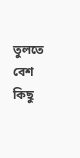তুলতে বেশ কিছু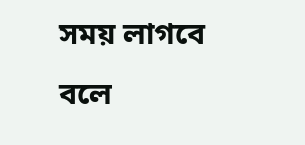সময় লাগবে বলে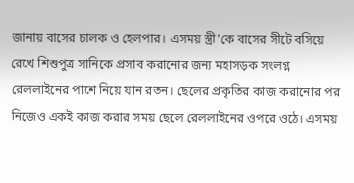জানায় বাসের চালক ও হেলপার। এসময় স্ত্রী’কে বাসের সীটে বসিয়ে রেখে শিশুপুত্র সানিকে প্রসাব করানোর জন্য মহাসড়ক সংলগ্ন রেললাইনের পাশে নিয়ে যান রতন। ছেলের প্রকৃতির কাজ করানোর পর নিজেও একই কাজ করার সময় ছেলে রেললাইনের ওপরে ওঠে। এসময়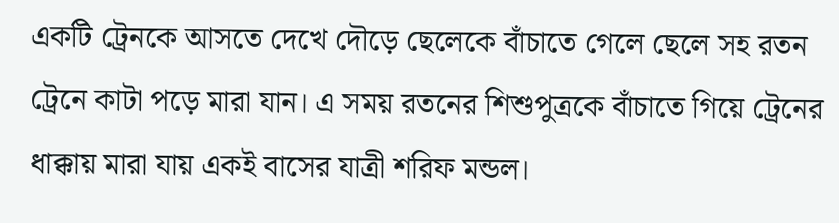একটি ট্রেনকে আসতে দেখে দৌড়ে ছেলেকে বাঁচাতে গেলে ছেলে সহ রতন ট্রেনে কাটা পড়ে মারা যান। এ সময় রতনের শিশুপুত্রকে বাঁচাতে গিয়ে ট্রেনের ধাক্কায় মারা যায় একই বাসের যাত্রী শরিফ মন্ডল।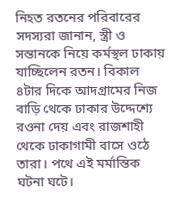নিহত রতনের পরিবারের সদস্যরা জানান, স্ত্রী ও সন্তানকে নিয়ে কর্মস্থল ঢাকায় যাচ্ছিলেন রতন। বিকাল ৪টার দিকে আদগ্রামের নিজ বাড়ি থেকে ঢাকার উদ্দেশ্যে রওনা দেয় এবং রাজশাহী থেকে ঢাকাগামী বাসে ওঠে তারা। পথে এই মর্মান্তিক ঘটনা ঘটে।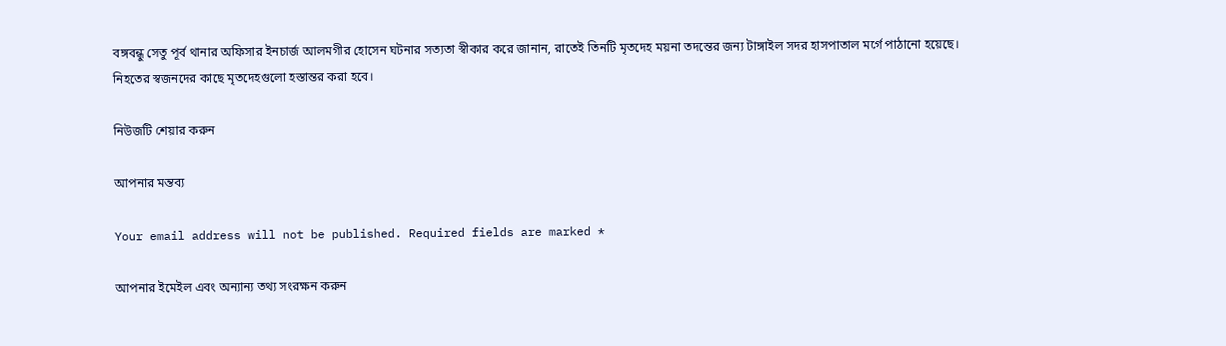বঙ্গবন্ধু সেতু পূর্ব থানার অফিসার ইনচার্জ আলমগীর হোসেন ঘটনার সত্যতা স্বীকার করে জানান, রাতেই তিনটি মৃতদেহ ময়না তদন্তের জন্য টাঙ্গাইল সদর হাসপাতাল মর্গে পাঠানো হয়েছে। নিহতের স্বজনদের কাছে মৃতদেহগুলো হস্তান্তর করা হবে।

নিউজটি শেয়ার করুন

আপনার মন্তব্য

Your email address will not be published. Required fields are marked *

আপনার ইমেইল এবং অন্যান্য তথ্য সংরক্ষন করুন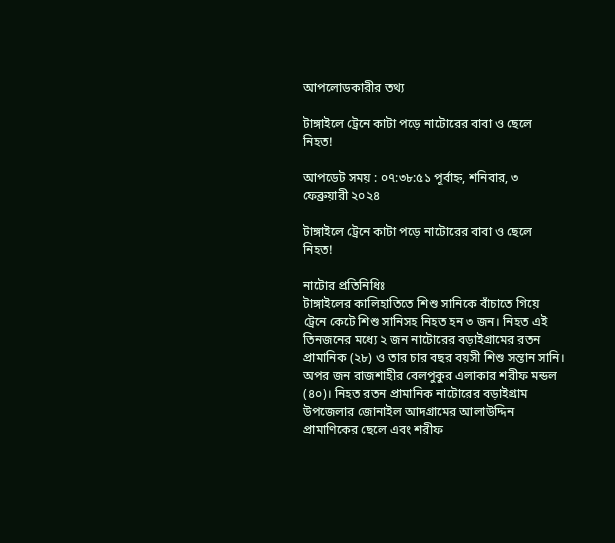আপলোডকারীর তথ্য

টাঙ্গাইলে ট্রেনে কাটা পড়ে নাটোরের বাবা ও ছেলে নিহত!

আপডেট সময় : ০৭:৩৮:৫১ পূর্বাহ্ন, শনিবার, ৩ ফেব্রুয়ারী ২০২৪

টাঙ্গাইলে ট্রেনে কাটা পড়ে নাটোরের বাবা ও ছেলে নিহত!

নাটোর প্রতিনিধিঃ
টাঙ্গাইলের কালিহাতিতে শিশু সানিকে বাঁচাতে গিয়ে ট্রেনে কেটে শিশু সানিসহ নিহত হন ৩ জন। নিহত এই তিনজনের মধ্যে ২ জন নাটোরের বড়াইগ্রামের রতন প্রামানিক (২৮) ও তার চার বছর বয়সী শিশু সন্তান সানি। অপর জন রাজশাহীর বেলপুকুর এলাকার শরীফ মন্ডল (৪০)। নিহত রতন প্রামানিক নাটোরের বড়াইগ্রাম উপজেলার জোনাইল আদগ্রামের আলাউদ্দিন প্রামাণিকের ছেলে এবং শরীফ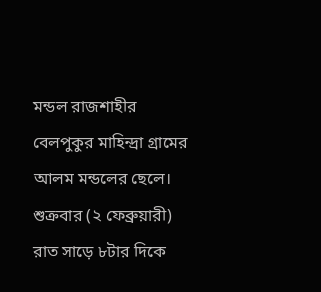মন্ডল রাজশাহীর বেলপুকুর মাহিন্দ্রা গ্রামের আলম মন্ডলের ছেলে। শুক্রবার (২ ফেব্রুয়ারী) রাত সাড়ে ৮টার দিকে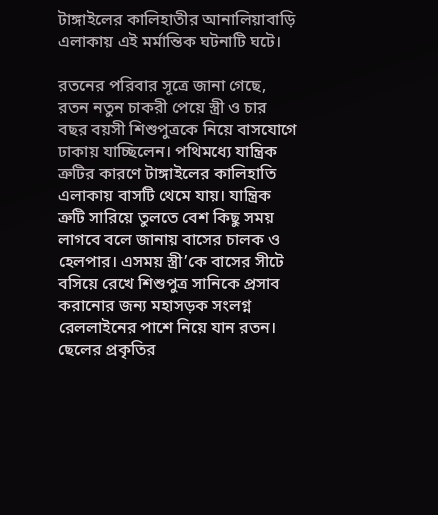টাঙ্গাইলের কালিহাতীর আনালিয়াবাড়ি এলাকায় এই মর্মান্তিক ঘটনাটি ঘটে।

রতনের পরিবার সূত্রে জানা গেছে, রতন নতুন চাকরী পেয়ে স্ত্রী ও চার বছর বয়সী শিশুপুত্রকে নিয়ে বাসযোগে ঢাকায় যাচ্ছিলেন। পথিমধ্যে যান্ত্রিক ত্রুটির কারণে টাঙ্গাইলের কালিহাতি এলাকায় বাসটি থেমে যায়। যান্ত্রিক ত্রুটি সারিয়ে তুলতে বেশ কিছু সময় লাগবে বলে জানায় বাসের চালক ও হেলপার। এসময় স্ত্রী’কে বাসের সীটে বসিয়ে রেখে শিশুপুত্র সানিকে প্রসাব করানোর জন্য মহাসড়ক সংলগ্ন রেললাইনের পাশে নিয়ে যান রতন। ছেলের প্রকৃতির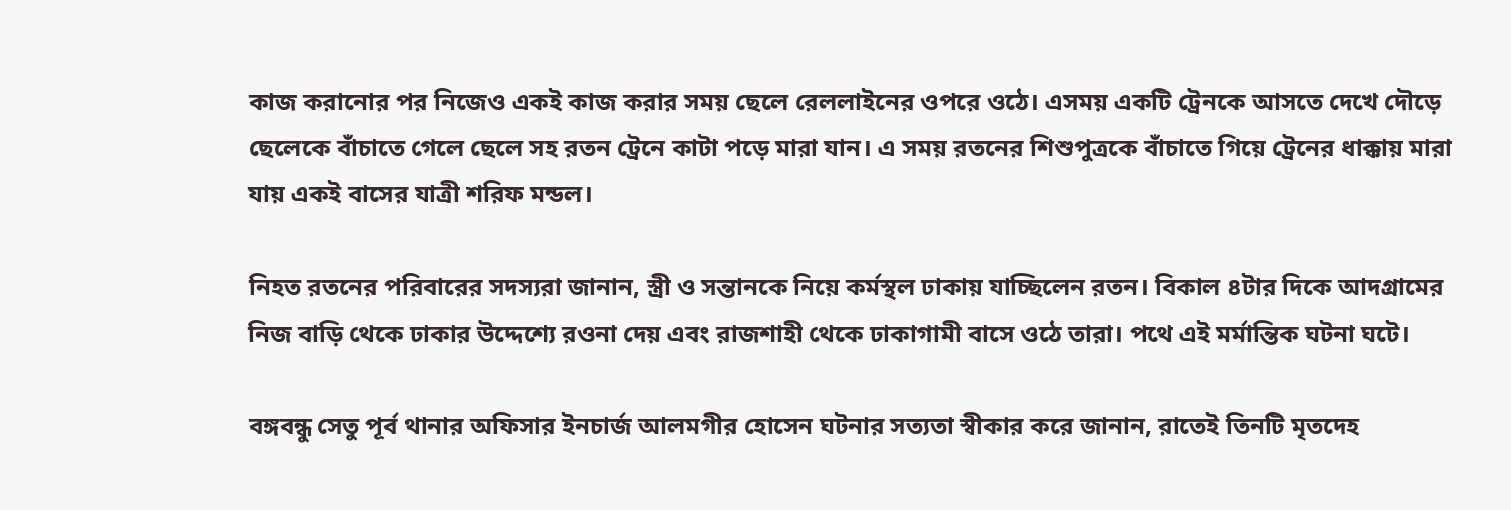কাজ করানোর পর নিজেও একই কাজ করার সময় ছেলে রেললাইনের ওপরে ওঠে। এসময় একটি ট্রেনকে আসতে দেখে দৌড়ে ছেলেকে বাঁচাতে গেলে ছেলে সহ রতন ট্রেনে কাটা পড়ে মারা যান। এ সময় রতনের শিশুপুত্রকে বাঁচাতে গিয়ে ট্রেনের ধাক্কায় মারা যায় একই বাসের যাত্রী শরিফ মন্ডল।

নিহত রতনের পরিবারের সদস্যরা জানান, স্ত্রী ও সন্তানকে নিয়ে কর্মস্থল ঢাকায় যাচ্ছিলেন রতন। বিকাল ৪টার দিকে আদগ্রামের নিজ বাড়ি থেকে ঢাকার উদ্দেশ্যে রওনা দেয় এবং রাজশাহী থেকে ঢাকাগামী বাসে ওঠে তারা। পথে এই মর্মান্তিক ঘটনা ঘটে।

বঙ্গবন্ধু সেতু পূর্ব থানার অফিসার ইনচার্জ আলমগীর হোসেন ঘটনার সত্যতা স্বীকার করে জানান, রাতেই তিনটি মৃতদেহ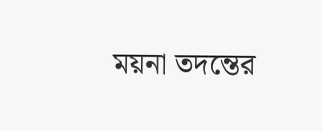ময়না তদন্তের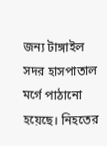জন্য টাঙ্গাইল সদর হাসপাতাল মর্গে পাঠানো হয়েছে। নিহতের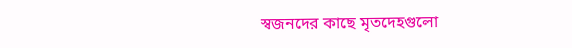স্বজনদের কাছে মৃতদেহগুলো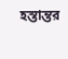হস্তান্তর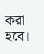করা হবে।